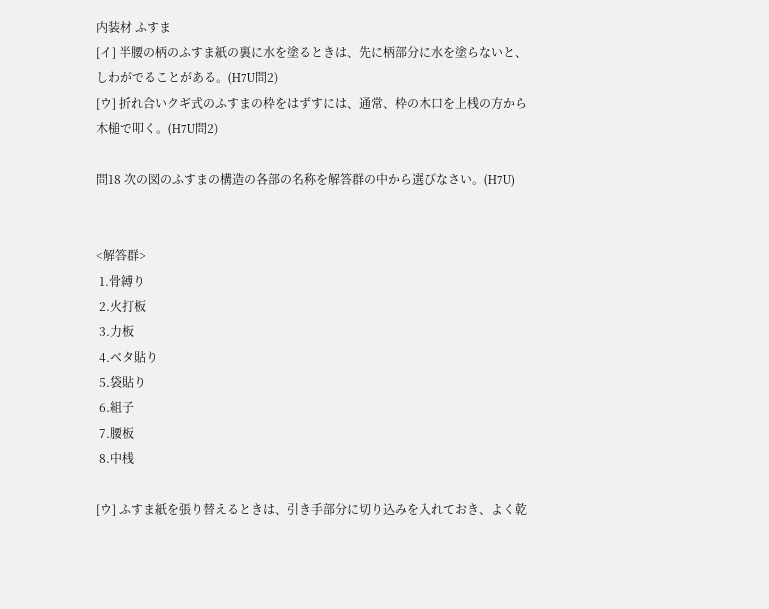内装材 ふすま
[イ] 半腰の柄のふすま紙の裏に水を塗るときは、先に柄部分に水を塗らないと、しわがでることがある。(H7U問2)
[ウ] 折れ合いクギ式のふすまの枠をはずすには、通常、枠の木口を上桟の方から木槌で叩く。(H7U問2)

問18 次の図のふすまの構造の各部の名称を解答群の中から選びなさい。(H7U)


<解答群>
 1.骨縛り
 2.火打板
 3.力板
 4.ベタ貼り
 5.袋貼り
 6.組子
 7.腰板
 8.中桟

[ウ] ふすま紙を張り替えるときは、引き手部分に切り込みを入れておき、よく乾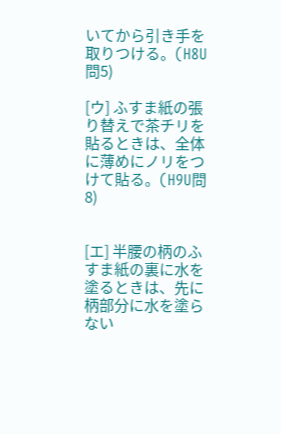いてから引き手を取りつける。(H8U問5)

[ウ] ふすま紙の張り替えで茶チリを貼るときは、全体に薄めにノリをつけて貼る。(H9U問8)


[エ] 半腰の柄のふすま紙の裏に水を塗るときは、先に柄部分に水を塗らない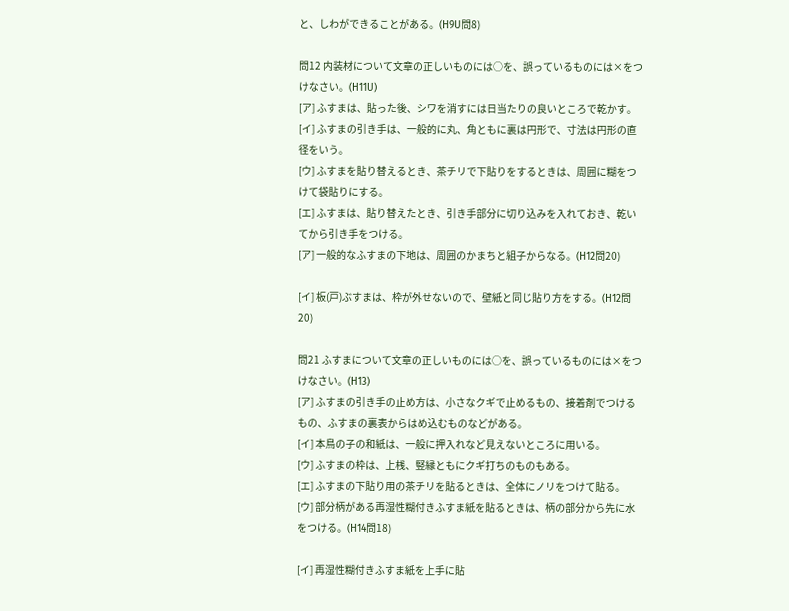と、しわができることがある。(H9U問8)

問12 内装材について文章の正しいものには○を、誤っているものには×をつけなさい。(H11U)
[ア] ふすまは、貼った後、シワを消すには日当たりの良いところで乾かす。
[イ] ふすまの引き手は、一般的に丸、角ともに裏は円形で、寸法は円形の直径をいう。
[ウ] ふすまを貼り替えるとき、茶チリで下貼りをするときは、周囲に糊をつけて袋貼りにする。
[エ] ふすまは、貼り替えたとき、引き手部分に切り込みを入れておき、乾いてから引き手をつける。
[ア] 一般的なふすまの下地は、周囲のかまちと組子からなる。(H12問20)

[イ] 板(戸)ぶすまは、枠が外せないので、壁紙と同じ貼り方をする。(H12問20)

問21 ふすまについて文章の正しいものには○を、誤っているものには×をつけなさい。(H13)
[ア] ふすまの引き手の止め方は、小さなクギで止めるもの、接着剤でつけるもの、ふすまの裏表からはめ込むものなどがある。
[イ] 本鳥の子の和紙は、一般に押入れなど見えないところに用いる。
[ウ] ふすまの枠は、上桟、竪縁ともにクギ打ちのものもある。
[エ] ふすまの下貼り用の茶チリを貼るときは、全体にノリをつけて貼る。
[ウ] 部分柄がある再湿性糊付きふすま紙を貼るときは、柄の部分から先に水をつける。(H14問18)

[イ] 再湿性糊付きふすま紙を上手に貼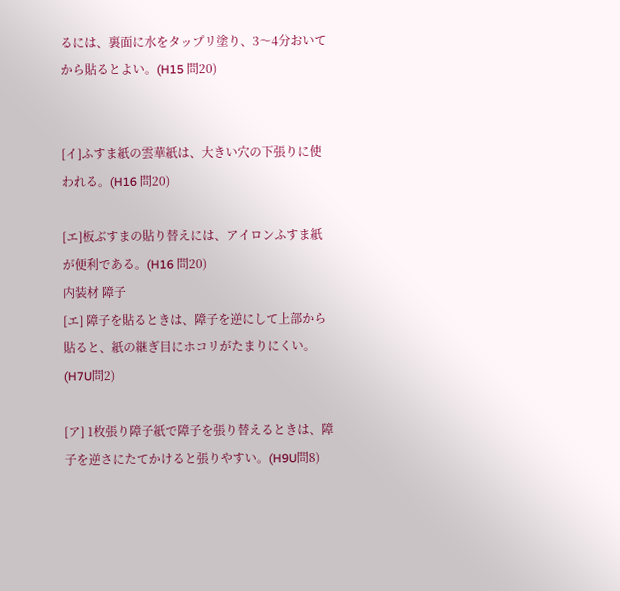るには、裏面に水をタップリ塗り、3〜4分おいてから貼るとよい。(H15 問20)


[イ]ふすま紙の雲華紙は、大きい穴の下張りに使われる。(H16 問20)

[エ]板ぶすまの貼り替えには、アイロンふすま紙が便利である。(H16 問20)
内装材 障子
[エ] 障子を貼るときは、障子を逆にして上部から貼ると、紙の継ぎ目にホコリがたまりにくい。(H7U問2)

[ア] 1枚張り障子紙で障子を張り替えるときは、障子を逆さにたてかけると張りやすい。(H9U問8)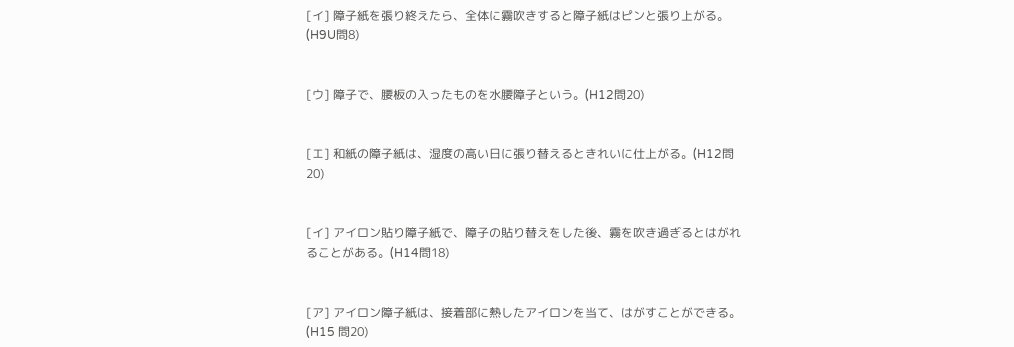[イ] 障子紙を張り終えたら、全体に霧吹きすると障子紙はピンと張り上がる。(H9U問8)


[ウ] 障子で、腰板の入ったものを水腰障子という。(H12問20)


[エ] 和紙の障子紙は、湿度の高い日に張り替えるときれいに仕上がる。(H12問20)


[イ] アイロン貼り障子紙で、障子の貼り替えをした後、霧を吹き過ぎるとはがれることがある。(H14問18)


[ア] アイロン障子紙は、接着部に熱したアイロンを当て、はがすことができる。(H15 問20)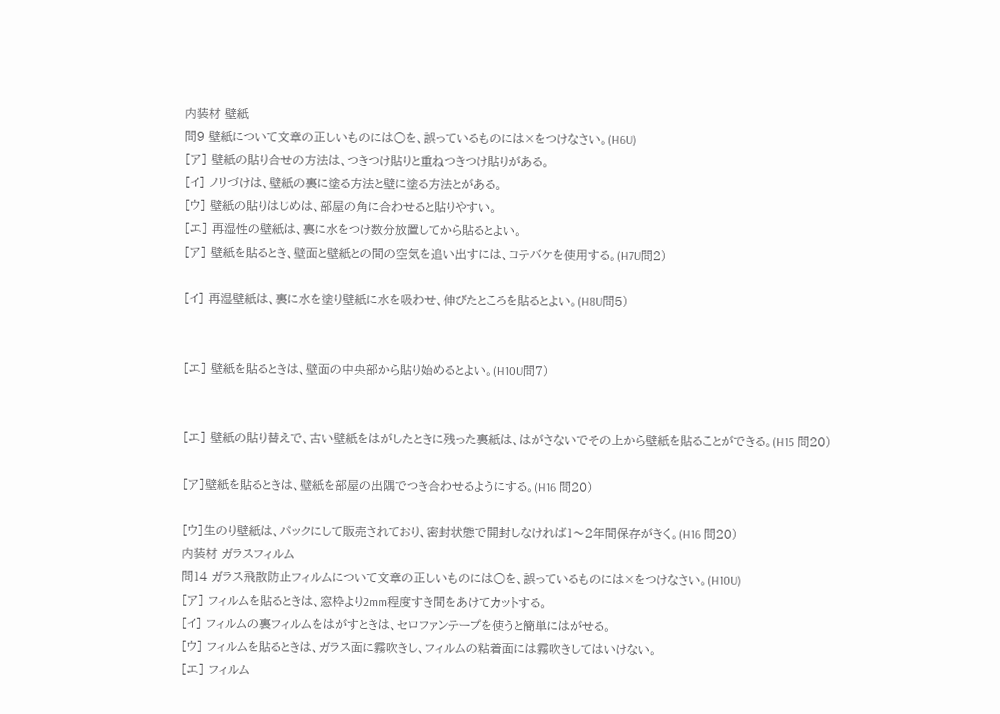内装材 壁紙
問9 壁紙について文章の正しいものには○を、誤っているものには×をつけなさい。(H6U)
[ア] 壁紙の貼り合せの方法は、つきつけ貼りと重ねつきつけ貼りがある。
[イ] ノリづけは、壁紙の裏に塗る方法と壁に塗る方法とがある。
[ウ] 壁紙の貼りはじめは、部屋の角に合わせると貼りやすい。
[エ] 再湿性の壁紙は、裏に水をつけ数分放置してから貼るとよい。
[ア] 壁紙を貼るとき、壁面と壁紙との間の空気を追い出すには、コテバケを使用する。(H7U問2)

[イ] 再湿壁紙は、裏に水を塗り壁紙に水を吸わせ、伸びたところを貼るとよい。(H8U問5)


[エ] 壁紙を貼るときは、壁面の中央部から貼り始めるとよい。(H10U問7)


[エ] 壁紙の貼り替えで、古い壁紙をはがしたときに残った裏紙は、はがさないでその上から壁紙を貼ることができる。(H15 問20)

[ア]壁紙を貼るときは、壁紙を部屋の出隅でつき合わせるようにする。(H16 問20)

[ウ]生のり壁紙は、パックにして販売されており、密封状態で開封しなければ1〜2年間保存がきく。(H16 問20)
内装材 ガラスフィルム
問14 ガラス飛散防止フィルムについて文章の正しいものには○を、誤っているものには×をつけなさい。(H10U)
[ア] フィルムを貼るときは、窓枠より2mm程度すき間をあけてカットする。
[イ] フィルムの裏フィルムをはがすときは、セロファンテープを使うと簡単にはがせる。
[ウ] フィルムを貼るときは、ガラス面に霧吹きし、フィルムの粘着面には霧吹きしてはいけない。
[エ] フィルム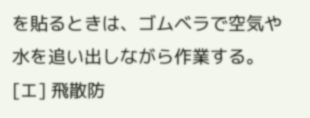を貼るときは、ゴムベラで空気や水を追い出しながら作業する。
[エ] 飛散防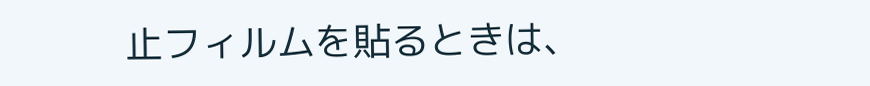止フィルムを貼るときは、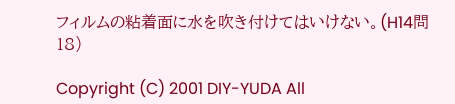フィルムの粘着面に水を吹き付けてはいけない。(H14問18)

Copyright (C) 2001 DIY-YUDA All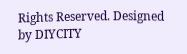Rights Reserved. Designed by DIYCITY